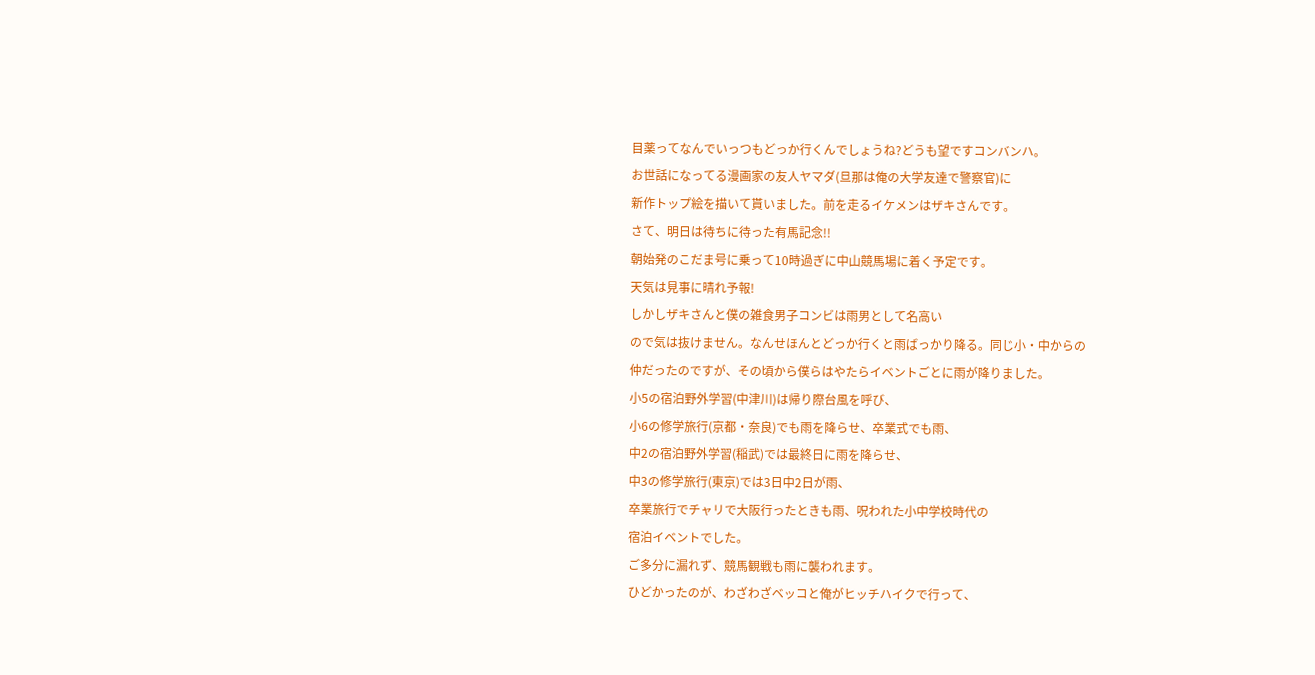目薬ってなんでいっつもどっか行くんでしょうね?どうも望ですコンバンハ。
お世話になってる漫画家の友人ヤマダ(旦那は俺の大学友達で警察官)に
新作トップ絵を描いて貰いました。前を走るイケメンはザキさんです。
さて、明日は待ちに待った有馬記念!!
朝始発のこだま号に乗って10時過ぎに中山競馬場に着く予定です。
天気は見事に晴れ予報!
しかしザキさんと僕の雑食男子コンビは雨男として名高い
ので気は抜けません。なんせほんとどっか行くと雨ばっかり降る。同じ小・中からの
仲だったのですが、その頃から僕らはやたらイベントごとに雨が降りました。
小5の宿泊野外学習(中津川)は帰り際台風を呼び、
小6の修学旅行(京都・奈良)でも雨を降らせ、卒業式でも雨、
中2の宿泊野外学習(稲武)では最終日に雨を降らせ、
中3の修学旅行(東京)では3日中2日が雨、
卒業旅行でチャリで大阪行ったときも雨、呪われた小中学校時代の
宿泊イベントでした。
ご多分に漏れず、競馬観戦も雨に襲われます。
ひどかったのが、わざわざベッコと俺がヒッチハイクで行って、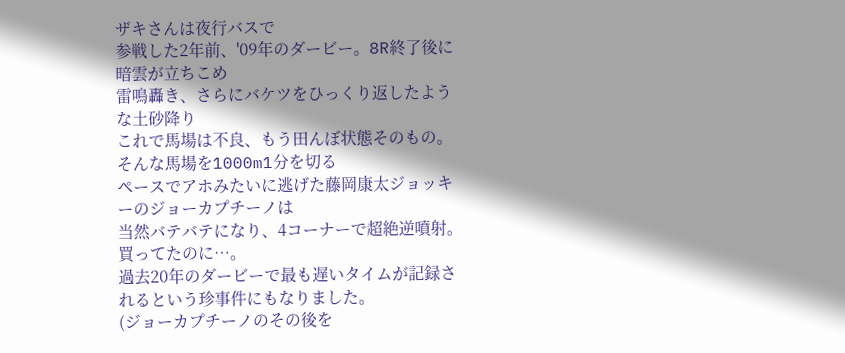ザキさんは夜行バスで
参戦した2年前、'09年のダービー。8R終了後に暗雲が立ちこめ
雷鳴轟き、さらにバケツをひっくり返したような土砂降り
これで馬場は不良、もう田んぼ状態そのもの。そんな馬場を1000m1分を切る
ペースでアホみたいに逃げた藤岡康太ジョッキーのジョーカプチーノは
当然バテバテになり、4コーナーで超絶逆噴射。買ってたのに…。
過去20年のダービーで最も遅いタイムが記録されるという珍事件にもなりました。
(ジョーカプチーノのその後を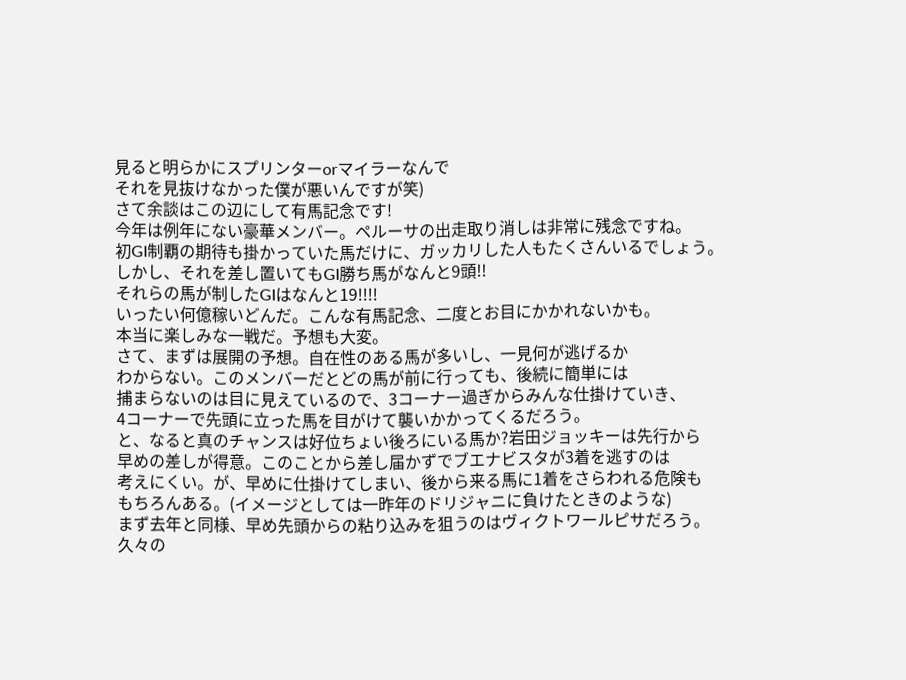見ると明らかにスプリンターorマイラーなんで
それを見抜けなかった僕が悪いんですが笑)
さて余談はこの辺にして有馬記念です!
今年は例年にない豪華メンバー。ペルーサの出走取り消しは非常に残念ですね。
初GI制覇の期待も掛かっていた馬だけに、ガッカリした人もたくさんいるでしょう。
しかし、それを差し置いてもGI勝ち馬がなんと9頭!!
それらの馬が制したGIはなんと19!!!!
いったい何億稼いどんだ。こんな有馬記念、二度とお目にかかれないかも。
本当に楽しみな一戦だ。予想も大変。
さて、まずは展開の予想。自在性のある馬が多いし、一見何が逃げるか
わからない。このメンバーだとどの馬が前に行っても、後続に簡単には
捕まらないのは目に見えているので、3コーナー過ぎからみんな仕掛けていき、
4コーナーで先頭に立った馬を目がけて襲いかかってくるだろう。
と、なると真のチャンスは好位ちょい後ろにいる馬か?岩田ジョッキーは先行から
早めの差しが得意。このことから差し届かずでブエナビスタが3着を逃すのは
考えにくい。が、早めに仕掛けてしまい、後から来る馬に1着をさらわれる危険も
もちろんある。(イメージとしては一昨年のドリジャニに負けたときのような)
まず去年と同様、早め先頭からの粘り込みを狙うのはヴィクトワールピサだろう。
久々の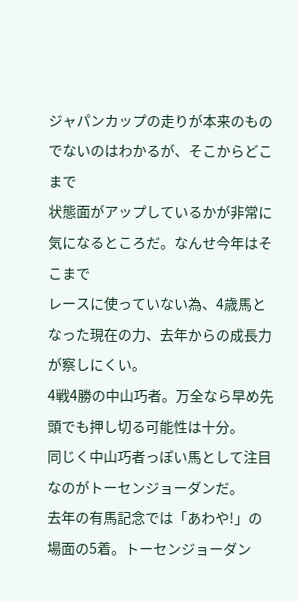ジャパンカップの走りが本来のものでないのはわかるが、そこからどこまで
状態面がアップしているかが非常に気になるところだ。なんせ今年はそこまで
レースに使っていない為、4歳馬となった現在の力、去年からの成長力が察しにくい。
4戦4勝の中山巧者。万全なら早め先頭でも押し切る可能性は十分。
同じく中山巧者っぽい馬として注目なのがトーセンジョーダンだ。
去年の有馬記念では「あわや!」の場面の5着。トーセンジョーダン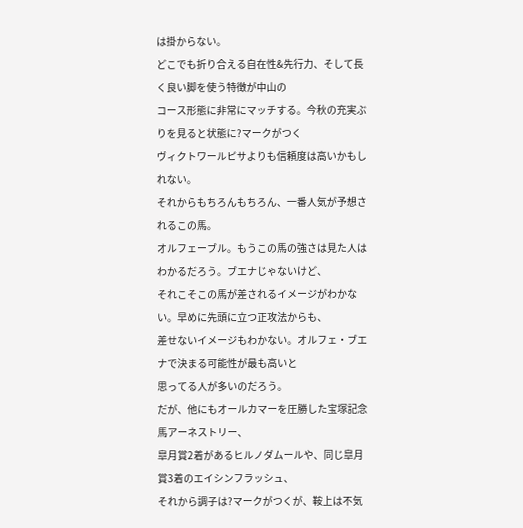は掛からない。
どこでも折り合える自在性&先行力、そして長く良い脚を使う特徴が中山の
コース形態に非常にマッチする。今秋の充実ぶりを見ると状態に?マークがつく
ヴィクトワールピサよりも信頼度は高いかもしれない。
それからもちろんもちろん、一番人気が予想されるこの馬。
オルフェーブル。もうこの馬の強さは見た人はわかるだろう。ブエナじゃないけど、
それこそこの馬が差されるイメージがわかない。早めに先頭に立つ正攻法からも、
差せないイメージもわかない。オルフェ・ブエナで決まる可能性が最も高いと
思ってる人が多いのだろう。
だが、他にもオールカマーを圧勝した宝塚記念馬アーネストリー、
皐月賞2着があるヒルノダムールや、同じ皐月賞3着のエイシンフラッシュ、
それから調子は?マークがつくが、鞍上は不気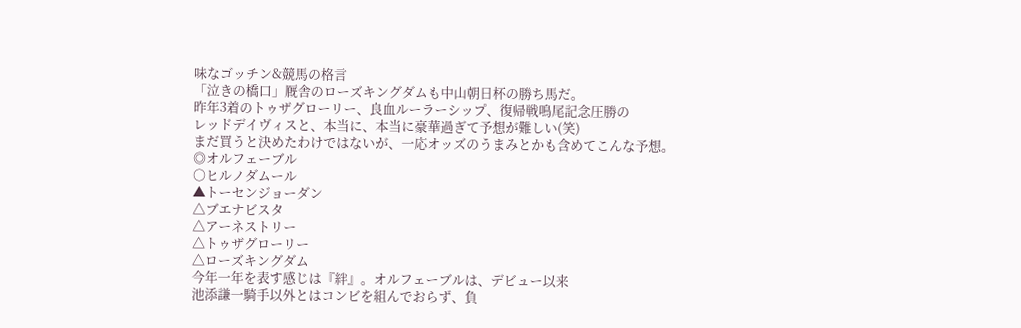味なゴッチン&競馬の格言
「泣きの橋口」厩舎のローズキングダムも中山朝日杯の勝ち馬だ。
昨年3着のトゥザグローリー、良血ルーラーシップ、復帰戦鳴尾記念圧勝の
レッドデイヴィスと、本当に、本当に豪華過ぎて予想が難しい(笑)
まだ買うと決めたわけではないが、一応オッズのうまみとかも含めてこんな予想。
◎オルフェーブル
○ヒルノダムール
▲トーセンジョーダン
△ブエナビスタ
△アーネストリー
△トゥザグローリー
△ローズキングダム
今年一年を表す感じは『絆』。オルフェーブルは、デビュー以来
池添謙一騎手以外とはコンビを組んでおらず、負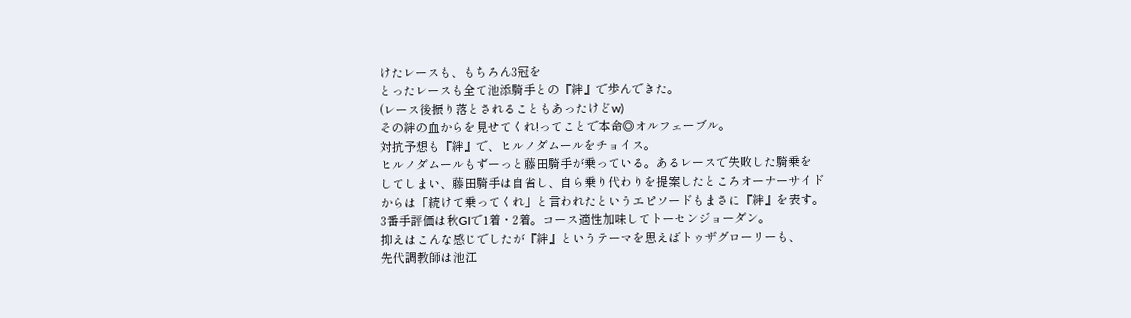けたレースも、もちろん3冠を
とったレースも全て池添騎手との『絆』で歩んできた。
(レース後振り落とされることもあったけどw)
その絆の血からを見せてくれ!ってことで本命◎オルフェーブル。
対抗予想も『絆』で、ヒルノダムールをチョイス。
ヒルノダムールもずーっと藤田騎手が乗っている。あるレースで失敗した騎乗を
してしまい、藤田騎手は自省し、自ら乗り代わりを提案したところオーナーサイド
からは「続けて乗ってくれ」と言われたというエピソードもまさに『絆』を表す。
3番手評価は秋GIで1着・2着。コース適性加味してトーセンジョーダン。
抑えはこんな感じでしたが『絆』というテーマを思えばトゥザグローリーも、
先代調教師は池江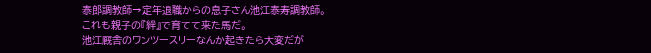泰郎調教師→定年退職からの息子さん池江泰寿調教師。
これも親子の『絆』で育てて来た馬だ。
池江厩舎のワンツースリーなんか起きたら大変だが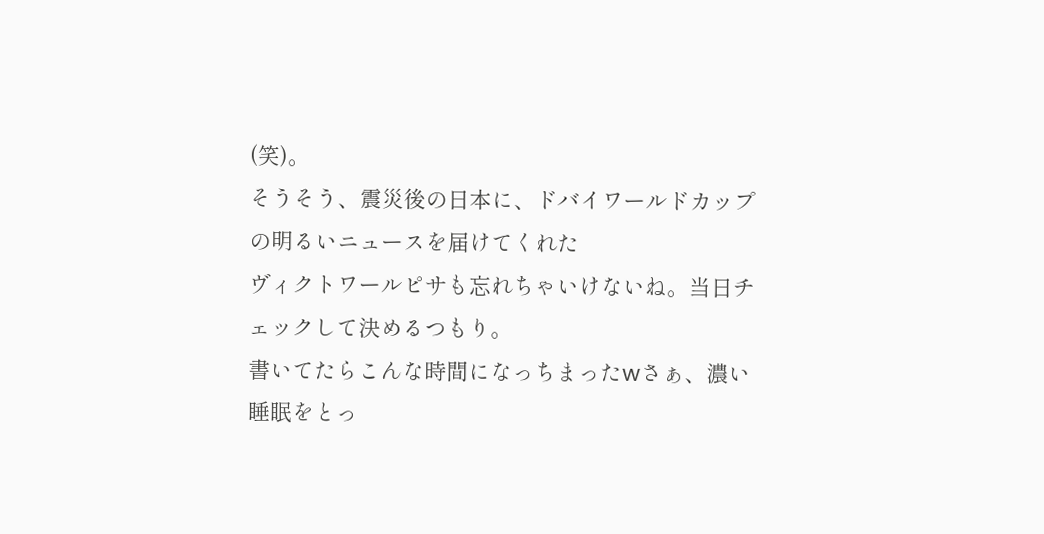(笑)。
そうそう、震災後の日本に、ドバイワールドカップの明るいニュースを届けてくれた
ヴィクトワールピサも忘れちゃいけないね。当日チェックして決めるつもり。
書いてたらこんな時間になっちまったwさぁ、濃い睡眠をとっ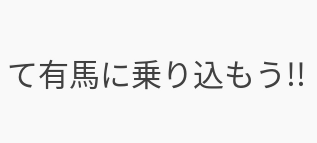て有馬に乗り込もう!!